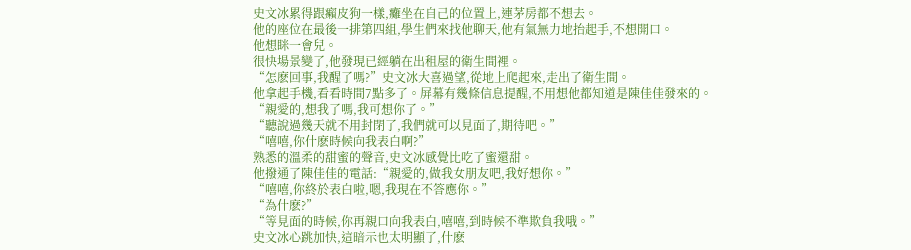史文冰累得跟癩皮狗一樣,癱坐在自己的位置上,連茅房都不想去。
他的座位在最後一排第四組,學生們來找他聊天,他有氣無力地抬起手,不想開口。
他想眯一會兒。
很快場景變了,他發現已經躺在出租屋的衛生間裡。
“怎麽回事,我醒了嗎?”史文冰大喜過望,從地上爬起來,走出了衛生間。
他拿起手機,看看時間7點多了。屏幕有幾條信息提醒,不用想他都知道是陳佳佳發來的。
“親愛的,想我了嗎,我可想你了。”
“聽說過幾天就不用封閉了,我們就可以見面了,期待吧。”
“嘻嘻,你什麽時候向我表白啊?”
熟悉的溫柔的甜蜜的聲音,史文冰感覺比吃了蜜還甜。
他撥通了陳佳佳的電話:“親愛的,做我女朋友吧,我好想你。”
“嘻嘻,你終於表白啦,嗯,我現在不答應你。”
“為什麽?”
“等見面的時候,你再親口向我表白,嘻嘻,到時候不準欺負我哦。”
史文冰心跳加快,這暗示也太明顯了,什麽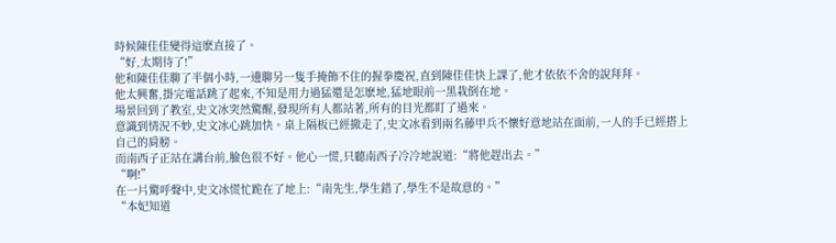時候陳佳佳變得這麽直接了。
“好,太期待了!”
他和陳佳佳聊了半個小時,一邊聊另一隻手掩飾不住的握拳慶祝,直到陳佳佳快上課了,他才依依不舍的說拜拜。
他太興奮,掛完電話跳了起來,不知是用力過猛還是怎麽地,猛地眼前一黑栽倒在地。
場景回到了教室,史文冰突然驚醒,發現所有人都站著,所有的目光都盯了過來。
意識到情況不妙,史文冰心跳加快。桌上隔板已經撤走了,史文冰看到兩名藤甲兵不懷好意地站在面前,一人的手已經搭上自己的肩膀。
而南西子正站在講台前,臉色很不好。他心一慌,只聽南西子冷冷地說道:“將他趕出去。”
“啊!”
在一片驚呼聲中,史文冰慌忙跪在了地上:“南先生,學生錯了,學生不是故意的。”
“本妃知道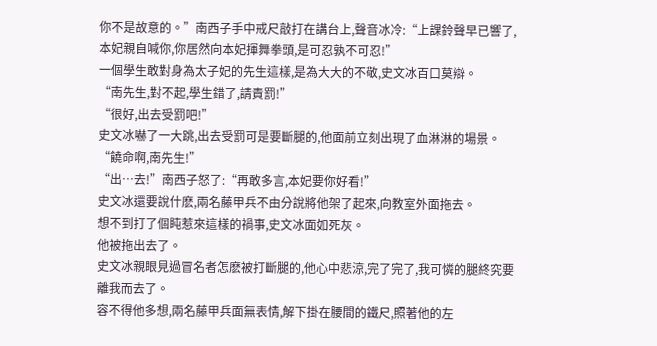你不是故意的。”南西子手中戒尺敲打在講台上,聲音冰冷:“上課鈴聲早已響了,本妃親自喊你,你居然向本妃揮舞拳頭,是可忍孰不可忍!”
一個學生敢對身為太子妃的先生這樣,是為大大的不敬,史文冰百口莫辯。
“南先生,對不起,學生錯了,請責罰!”
“很好,出去受罰吧!”
史文冰嚇了一大跳,出去受罰可是要斷腿的,他面前立刻出現了血淋淋的場景。
“饒命啊,南先生!”
“出…去!”南西子怒了:“再敢多言,本妃要你好看!”
史文冰還要說什麽,兩名藤甲兵不由分說將他架了起來,向教室外面拖去。
想不到打了個盹惹來這樣的禍事,史文冰面如死灰。
他被拖出去了。
史文冰親眼見過冒名者怎麽被打斷腿的,他心中悲涼,完了完了,我可憐的腿終究要離我而去了。
容不得他多想,兩名藤甲兵面無表情,解下掛在腰間的鐵尺,照著他的左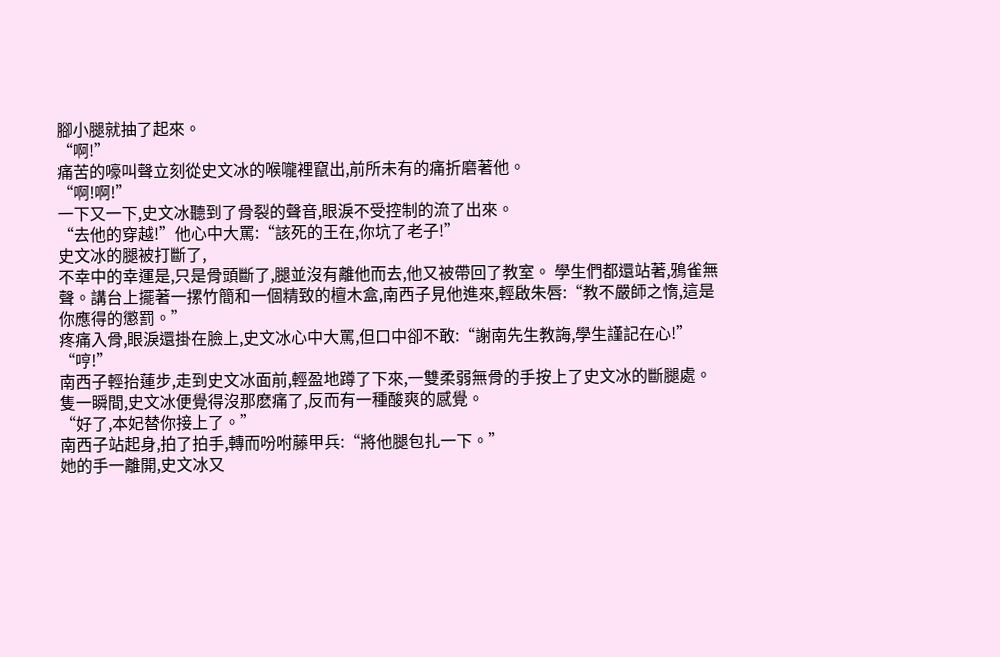腳小腿就抽了起來。
“啊!”
痛苦的嚎叫聲立刻從史文冰的喉嚨裡竄出,前所未有的痛折磨著他。
“啊!啊!”
一下又一下,史文冰聽到了骨裂的聲音,眼淚不受控制的流了出來。
“去他的穿越!”他心中大罵:“該死的王在,你坑了老子!”
史文冰的腿被打斷了,
不幸中的幸運是,只是骨頭斷了,腿並沒有離他而去,他又被帶回了教室。 學生們都還站著,鴉雀無聲。講台上擺著一摞竹簡和一個精致的檀木盒,南西子見他進來,輕啟朱唇:“教不嚴師之惰,這是你應得的懲罰。”
疼痛入骨,眼淚還掛在臉上,史文冰心中大罵,但口中卻不敢:“謝南先生教誨,學生謹記在心!”
“哼!”
南西子輕抬蓮步,走到史文冰面前,輕盈地蹲了下來,一雙柔弱無骨的手按上了史文冰的斷腿處。
隻一瞬間,史文冰便覺得沒那麽痛了,反而有一種酸爽的感覺。
“好了,本妃替你接上了。”
南西子站起身,拍了拍手,轉而吩咐藤甲兵:“將他腿包扎一下。”
她的手一離開,史文冰又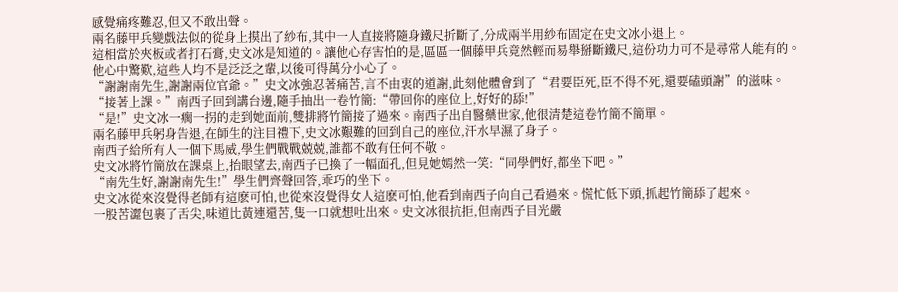感覺痛疼難忍,但又不敢出聲。
兩名藤甲兵變戲法似的從身上摸出了紗布,其中一人直接將隨身鐵尺折斷了,分成兩半用紗布固定在史文冰小退上。
這相當於夾板或者打石膏,史文冰是知道的。讓他心存害怕的是,區區一個藤甲兵竟然輕而易舉掰斷鐵尺,這份功力可不是尋常人能有的。
他心中驚歎,這些人均不是泛泛之輩,以後可得萬分小心了。
“謝謝南先生,謝謝兩位官爺。”史文冰強忍著痛苦,言不由衷的道謝,此刻他體會到了“君要臣死,臣不得不死,還要磕頭謝”的滋味。
“接著上課。”南西子回到講台邊,隨手抽出一卷竹簡:“帶回你的座位上,好好的舔!”
“是!”史文冰一瘸一拐的走到她面前,雙排將竹簡接了過來。南西子出自醫藥世家,他很清楚這卷竹簡不簡單。
兩名藤甲兵躬身告退,在師生的注目禮下,史文冰艱難的回到自己的座位,汗水早濕了身子。
南西子給所有人一個下馬威,學生們戰戰兢兢,誰都不敢有任何不敬。
史文冰將竹簡放在課桌上,抬眼望去,南西子已換了一幅面孔,但見她嫣然一笑:“同學們好,都坐下吧。”
“南先生好,謝謝南先生!”學生們齊聲回答,乖巧的坐下。
史文冰從來沒覺得老師有這麽可怕,也從來沒覺得女人這麽可怕,他看到南西子向自己看過來。慌忙低下頭,抓起竹簡舔了起來。
一股苦澀包裹了舌尖,味道比黃連還苦,隻一口就想吐出來。史文冰很抗拒,但南西子目光嚴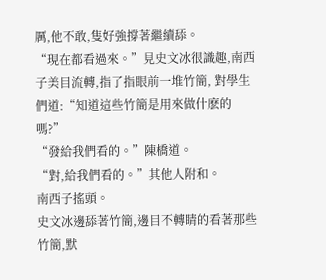厲,他不敢,隻好強撐著繼續舔。
“現在都看過來。”見史文冰很識趣,南西子美目流轉,指了指眼前一堆竹簡, 對學生們道:“知道這些竹簡是用來做什麽的嗎?”
“發給我們看的。”陳橋道。
“對,給我們看的。”其他人附和。
南西子搖頭。
史文冰邊舔著竹簡,邊目不轉睛的看著那些竹簡,默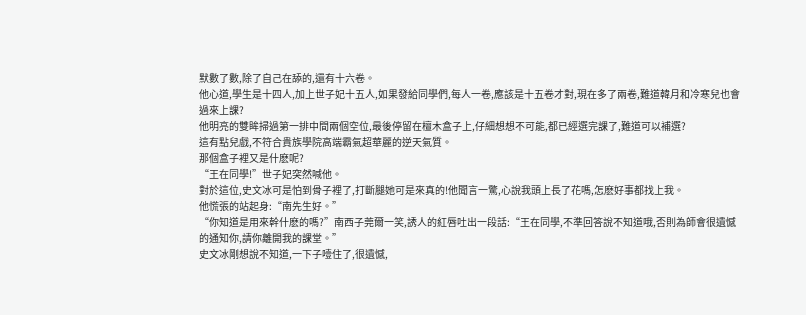默數了數,除了自己在舔的,還有十六卷。
他心道,學生是十四人,加上世子妃十五人,如果發給同學們,每人一卷,應該是十五卷才對,現在多了兩卷,難道韓月和冷寒兒也會過來上課?
他明亮的雙眸掃過第一排中間兩個空位,最後停留在檀木盒子上,仔細想想不可能,都已經選完課了,難道可以補選?
這有點兒戲,不符合貴族學院高端霸氣超華麗的逆天氣質。
那個盒子裡又是什麽呢?
“王在同學!”世子妃突然喊他。
對於這位,史文冰可是怕到骨子裡了,打斷腿她可是來真的!他聞言一驚,心說我頭上長了花嗎,怎麽好事都找上我。
他慌張的站起身:“南先生好。”
“你知道是用來幹什麽的嗎?”南西子莞爾一笑,誘人的紅唇吐出一段話:“王在同學,不準回答說不知道哦,否則為師會很遺憾的通知你,請你離開我的課堂。”
史文冰剛想說不知道,一下子噎住了,很遺憾,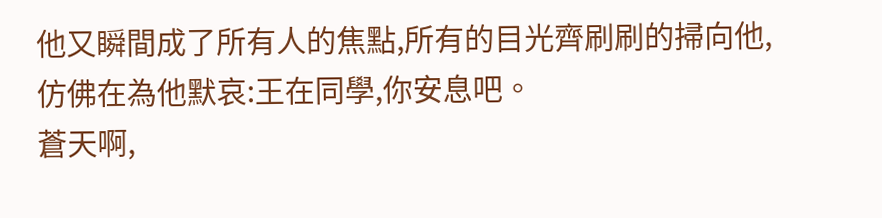他又瞬間成了所有人的焦點,所有的目光齊刷刷的掃向他,仿佛在為他默哀:王在同學,你安息吧。
蒼天啊,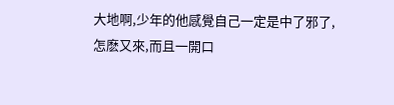大地啊,少年的他感覺自己一定是中了邪了,怎麽又來,而且一開口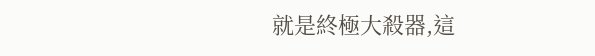就是終極大殺器,這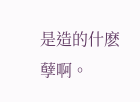是造的什麽孽啊。